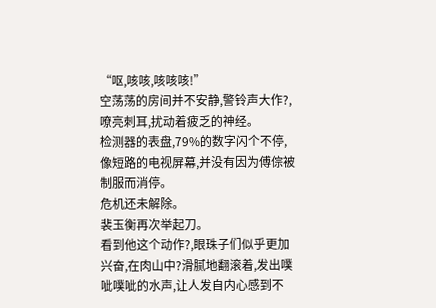“呕,咳咳,咳咳咳!”
空荡荡的房间并不安静,警铃声大作?,嘹亮刺耳,扰动着疲乏的神经。
检测器的表盘,79%的数字闪个不停,像短路的电视屏幕,并没有因为傅倧被制服而消停。
危机还未解除。
裴玉衡再次举起刀。
看到他这个动作?,眼珠子们似乎更加兴奋,在肉山中?滑腻地翻滚着,发出噗呲噗呲的水声,让人发自内心感到不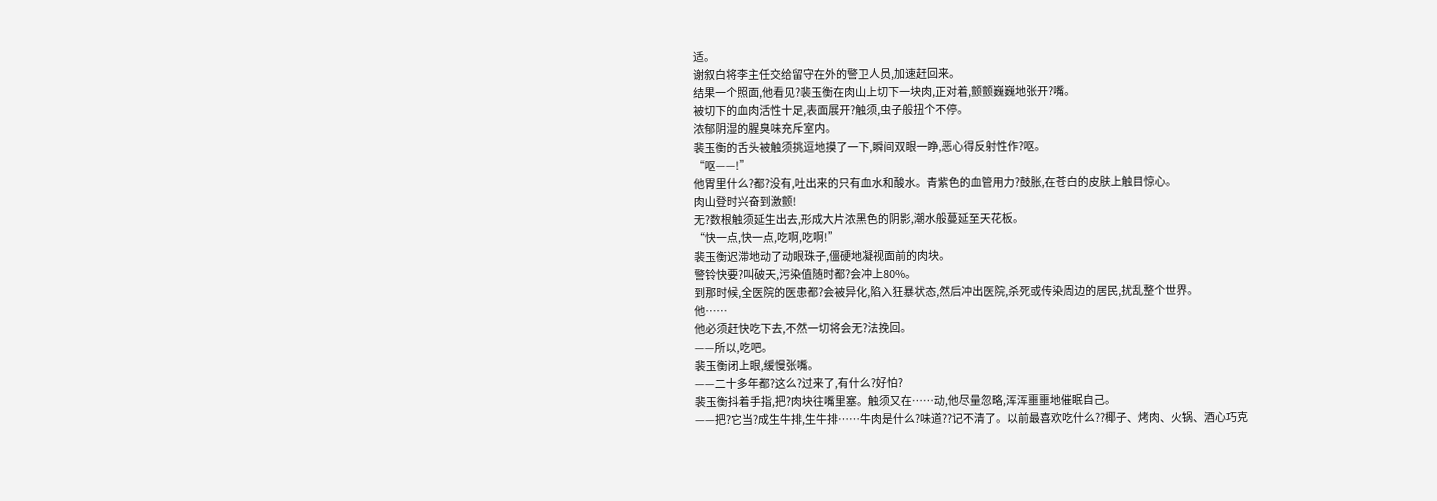适。
谢叙白将李主任交给留守在外的警卫人员,加速赶回来。
结果一个照面,他看见?裴玉衡在肉山上切下一块肉,正对着,颤颤巍巍地张开?嘴。
被切下的血肉活性十足,表面展开?触须,虫子般扭个不停。
浓郁阴湿的腥臭味充斥室内。
裴玉衡的舌头被触须挑逗地摸了一下,瞬间双眼一睁,恶心得反射性作?呕。
“呕——!”
他胃里什么?都?没有,吐出来的只有血水和酸水。青紫色的血管用力?鼓胀,在苍白的皮肤上触目惊心。
肉山登时兴奋到激颤!
无?数根触须延生出去,形成大片浓黑色的阴影,潮水般蔓延至天花板。
“快一点,快一点,吃啊,吃啊!”
裴玉衡迟滞地动了动眼珠子,僵硬地凝视面前的肉块。
警铃快要?叫破天,污染值随时都?会冲上80%。
到那时候,全医院的医患都?会被异化,陷入狂暴状态,然后冲出医院,杀死或传染周边的居民,扰乱整个世界。
他……
他必须赶快吃下去,不然一切将会无?法挽回。
——所以,吃吧。
裴玉衡闭上眼,缓慢张嘴。
——二十多年都?这么?过来了,有什么?好怕?
裴玉衡抖着手指,把?肉块往嘴里塞。触须又在……动,他尽量忽略,浑浑噩噩地催眠自己。
——把?它当?成生牛排,生牛排……牛肉是什么?味道??记不清了。以前最喜欢吃什么??椰子、烤肉、火锅、酒心巧克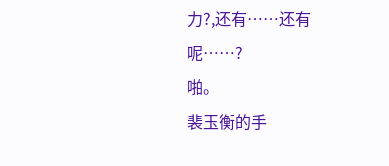力?,还有……还有呢……?
啪。
裴玉衡的手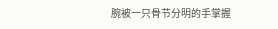腕被一只骨节分明的手掌握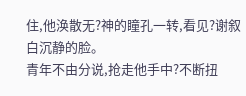住,他涣散无?神的瞳孔一转,看见?谢叙白沉静的脸。
青年不由分说,抢走他手中?不断扭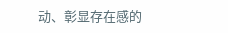动、彰显存在感的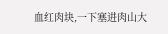血红肉块,一下塞进肉山大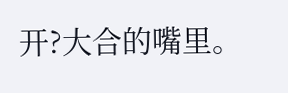开?大合的嘴里。